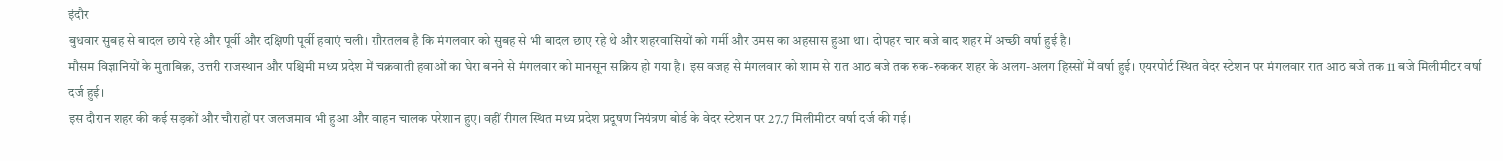इंदौर
बुधवार सुबह से बादल छाये रहे और पूर्वी और दक्षिणी पूर्वी हवाएं चली। ग़ौरतलब है कि मंगलवार को सुबह से भी बादल छाए रहे थे और शहरवासियों को गर्मी और उमस का अहसास हुआ था। दोपहर चार बजे बाद शहर में अच्छी वर्षा हुई है।
मौसम विज्ञानियों के मुताबिक़, उत्तरी राजस्थान और पश्चिमी मध्य प्रदेश में चक्रवाती हवाओं का घेरा बनने से मंगलवार को मानसून सक्रिय हो गया है। इस वजह से मंगलवार को शाम से रात आठ बजे तक रुक-रुककर शहर के अलग-अलग हिस्सों में वर्षा हुई। एयरपोर्ट स्थित वेदर स्टेशन पर मंगलवार रात आठ बजे तक 11 बजे मिलीमीटर वर्षा दर्ज हुई।
इस दौरान शहर की कई सड़कों और चौराहों पर जलजमाव भी हुआ और वाहन चालक परेशान हुए। वहीं रीगल स्थित मध्य प्रदेश प्रदूषण नियंत्रण बोर्ड के वेदर स्टेशन पर 27.7 मिलीमीटर वर्षा दर्ज की गई।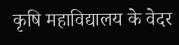कृषि महाविद्यालय के वेदर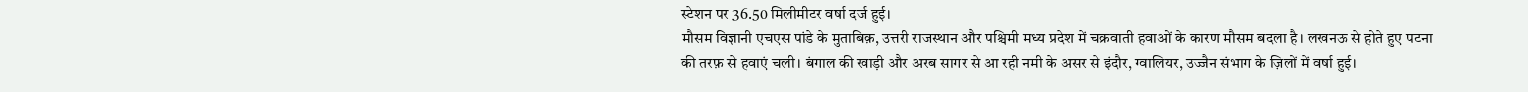स्टेशन पर 36.50 मिलीमीटर वर्षा दर्ज हुई।
मौसम विज्ञानी एचएस पांडे के मुताबिक़, उत्तरी राजस्थान और पश्चिमी मध्य प्रदेश में चक्रवाती हवाओं के कारण मौसम बदला है। लखनऊ से होते हुए पटना की तरफ़ से हवाएं चली। बंगाल की खाड़ी और अरब सागर से आ रही नमी के असर से इंदौर, ग्वालियर, उज्जैन संभाग के ज़िलों में वर्षा हुई।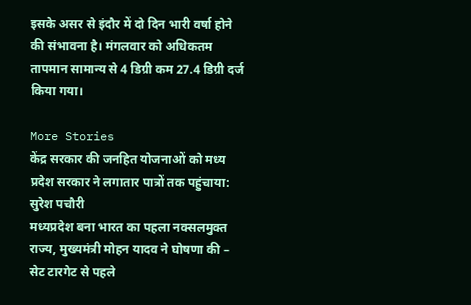इसके असर से इंदौर में दो दिन भारी वर्षा होने की संभावना है। मंगलवार को अधिकतम तापमान सामान्य से 4 डिग्री कम 27.4 डिग्री दर्ज किया गया।

More Stories
केंद्र सरकार की जनहित योजनाओं को मध्य प्रदेश सरकार ने लगातार पात्रों तक पहुंचाया: सुरेश पचौरी
मध्यप्रदेश बना भारत का पहला नक्सलमुक्त राज्य, मुख्यमंत्री मोहन यादव ने घोषणा की – सेट टारगेट से पहले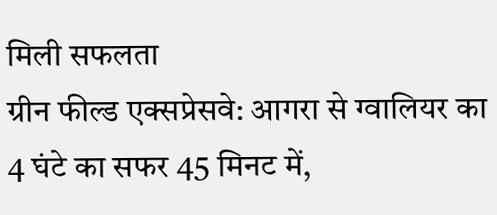मिली सफलता
ग्रीन फील्ड एक्सप्रेसवे: आगरा से ग्वालियर का 4 घंटे का सफर 45 मिनट में,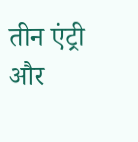तीन एंट्री और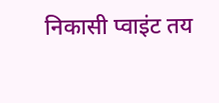निकासी प्वाइंट तय